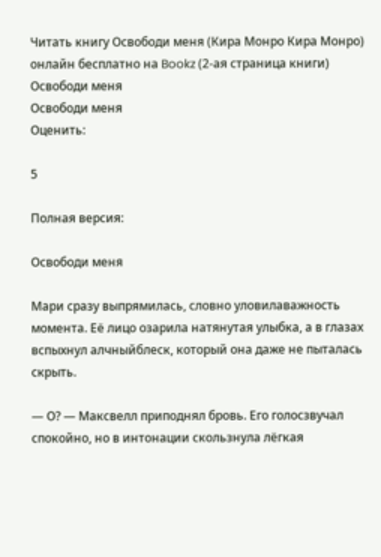Читать книгу Освободи меня (Кира Монро Кира Монро) онлайн бесплатно на Bookz (2-ая страница книги)
Освободи меня
Освободи меня
Оценить:

5

Полная версия:

Освободи меня

Мари сразу выпрямилась, словно уловилаважность момента. Её лицо озарила натянутая улыбка, а в глазах вспыхнул алчныйблеск, который она даже не пыталась скрыть.

— О? — Максвелл приподнял бровь. Его голосзвучал спокойно, но в интонации скользнула лёгкая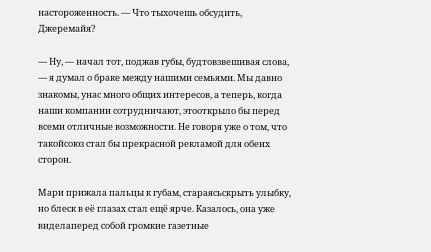настороженность. — Что тыхочешь обсудить, Джеремайя?

— Ну, — начал тот, поджав губы, будтовзвешивая слова, — я думал о браке между нашими семьями. Мы давно знакомы, унас много общих интересов, а теперь, когда наши компании сотрудничают, этооткрыло бы перед всеми отличные возможности. Не говоря уже о том, что такойсоюз стал бы прекрасной рекламой для обеих сторон.

Мари прижала пальцы к губам, стараясьскрыть улыбку, но блеск в её глазах стал ещё ярче. Казалось, она уже виделаперед собой громкие газетные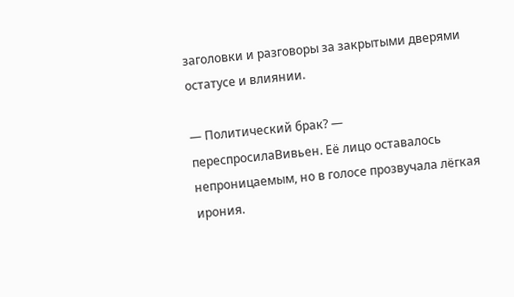заголовки и разговоры за закрытыми дверями остатусе и влиянии.

— Политический брак? — переспросилаВивьен. Её лицо оставалось непроницаемым, но в голосе прозвучала лёгкая ирония.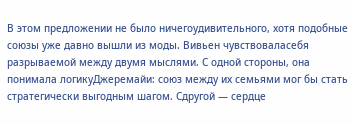В этом предложении не было ничегоудивительного, хотя подобные союзы уже давно вышли из моды. Вивьен чувствоваласебя разрываемой между двумя мыслями. С одной стороны, она понимала логикуДжеремайи: союз между их семьями мог бы стать стратегически выгодным шагом. Сдругой — сердце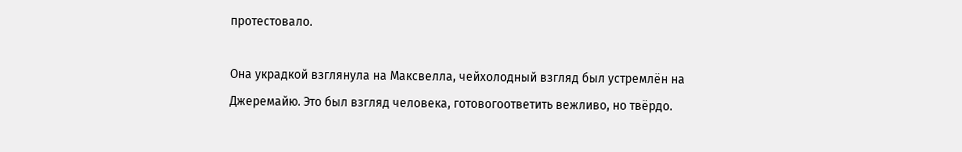протестовало.

Она украдкой взглянула на Максвелла, чейхолодный взгляд был устремлён на Джеремайю. Это был взгляд человека, готовогоответить вежливо, но твёрдо.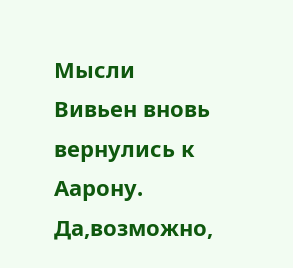Мысли Вивьен вновь вернулись к Аарону. Да,возможно,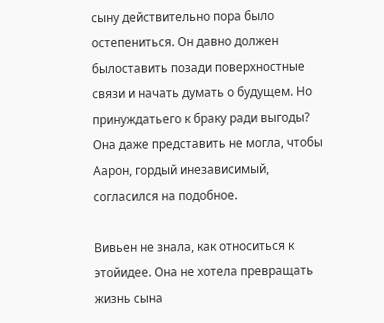сыну действительно пора было остепениться. Он давно должен былоставить позади поверхностные связи и начать думать о будущем. Но принуждатьего к браку ради выгоды? Она даже представить не могла, чтобы Аарон, гордый инезависимый, согласился на подобное.

Вивьен не знала, как относиться к этойидее. Она не хотела превращать жизнь сына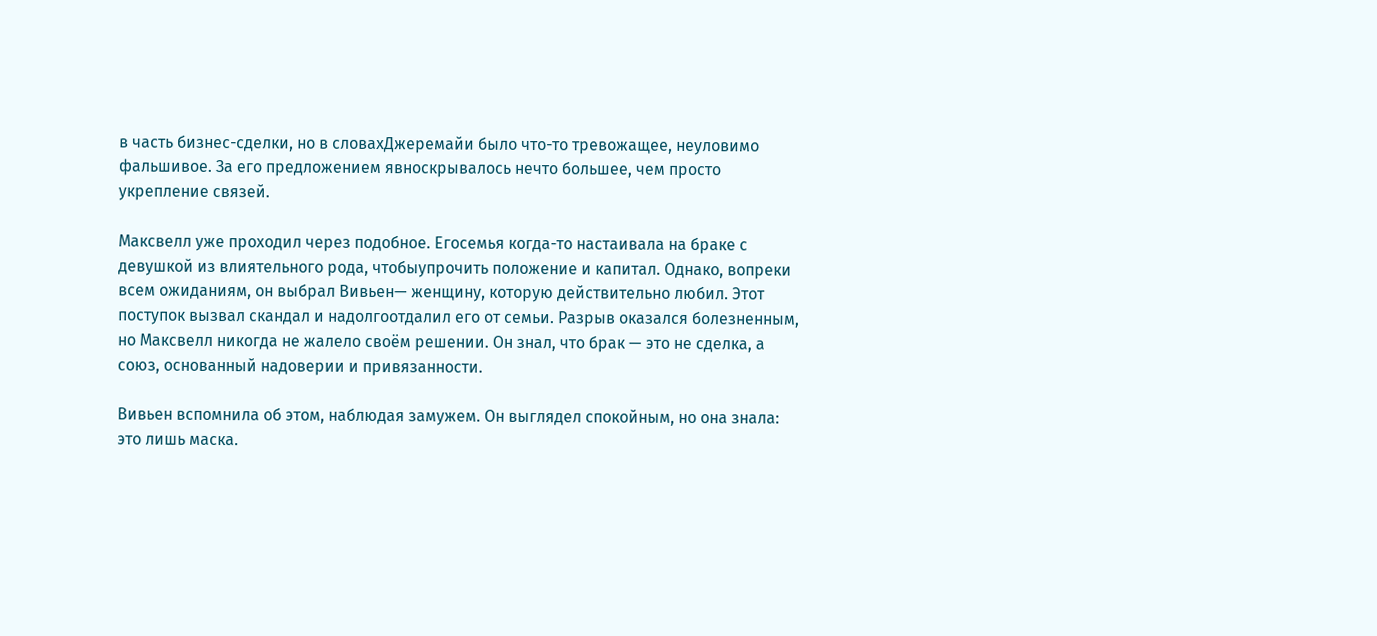в часть бизнес-сделки, но в словахДжеремайи было что-то тревожащее, неуловимо фальшивое. За его предложением явноскрывалось нечто большее, чем просто укрепление связей.

Максвелл уже проходил через подобное. Егосемья когда-то настаивала на браке с девушкой из влиятельного рода, чтобыупрочить положение и капитал. Однако, вопреки всем ожиданиям, он выбрал Вивьен— женщину, которую действительно любил. Этот поступок вызвал скандал и надолгоотдалил его от семьи. Разрыв оказался болезненным, но Максвелл никогда не жалело своём решении. Он знал, что брак — это не сделка, а союз, основанный надоверии и привязанности.

Вивьен вспомнила об этом, наблюдая замужем. Он выглядел спокойным, но она знала: это лишь маска.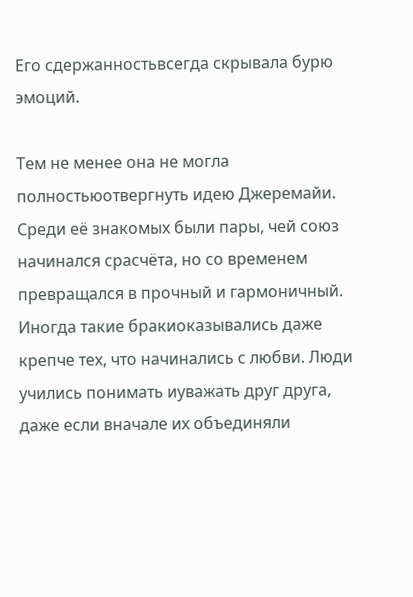Его сдержанностьвсегда скрывала бурю эмоций.

Тем не менее она не могла полностьюотвергнуть идею Джеремайи. Среди её знакомых были пары, чей союз начинался срасчёта, но со временем превращался в прочный и гармоничный. Иногда такие бракиоказывались даже крепче тех, что начинались с любви. Люди учились понимать иуважать друг друга, даже если вначале их объединяли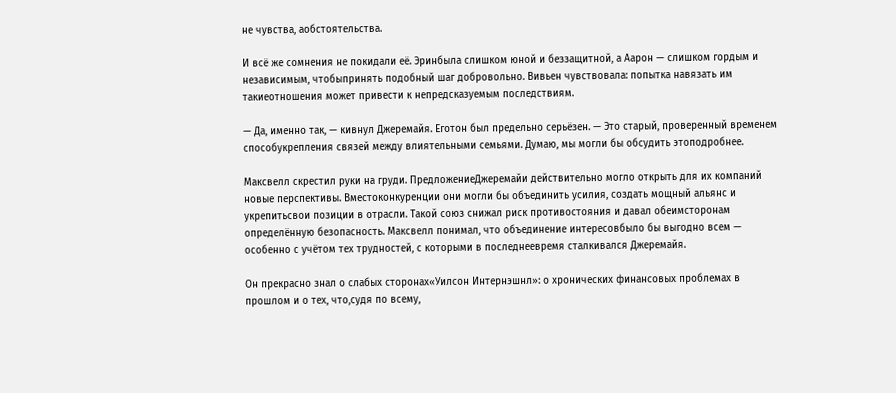не чувства, аобстоятельства.

И всё же сомнения не покидали её. Эринбыла слишком юной и беззащитной, а Аарон — слишком гордым и независимым, чтобыпринять подобный шаг добровольно. Вивьен чувствовала: попытка навязать им такиеотношения может привести к непредсказуемым последствиям.

— Да, именно так, — кивнул Джеремайя. Еготон был предельно серьёзен. — Это старый, проверенный временем способукрепления связей между влиятельными семьями. Думаю, мы могли бы обсудить этоподробнее.

Максвелл скрестил руки на груди. ПредложениеДжеремайи действительно могло открыть для их компаний новые перспективы. Вместоконкуренции они могли бы объединить усилия, создать мощный альянс и укрепитьсвои позиции в отрасли. Такой союз снижал риск противостояния и давал обеимсторонам определённую безопасность. Максвелл понимал, что объединение интересовбыло бы выгодно всем — особенно с учётом тех трудностей, с которыми в последнеевремя сталкивался Джеремайя.

Он прекрасно знал о слабых сторонах«Уилсон Интернэшнл»: о хронических финансовых проблемах в прошлом и о тех, что,судя по всему,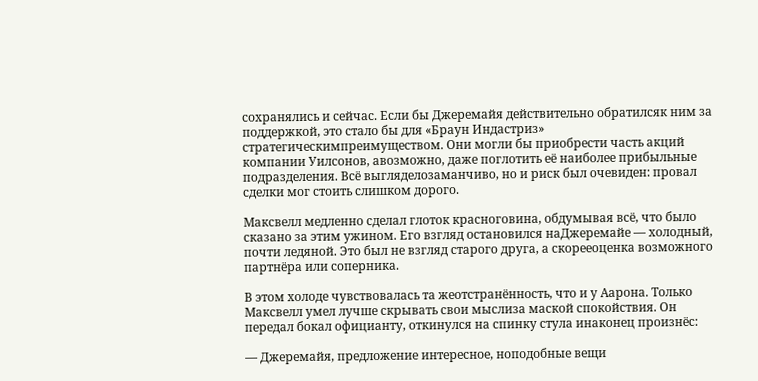сохранялись и сейчас. Если бы Джеремайя действительно обратилсяк ним за поддержкой, это стало бы для «Браун Индастриз» стратегическимпреимуществом. Они могли бы приобрести часть акций компании Уилсонов, авозможно, даже поглотить её наиболее прибыльные подразделения. Всё выгляделозаманчиво, но и риск был очевиден: провал сделки мог стоить слишком дорого.

Максвелл медленно сделал глоток красноговина, обдумывая всё, что было сказано за этим ужином. Его взгляд остановился наДжеремайе — холодный, почти ледяной. Это был не взгляд старого друга, а скорееоценка возможного партнёра или соперника.

В этом холоде чувствовалась та жеотстранённость, что и у Аарона. Только Максвелл умел лучше скрывать свои мыслиза маской спокойствия. Он передал бокал официанту, откинулся на спинку стула инаконец произнёс:

— Джеремайя, предложение интересное, ноподобные вещи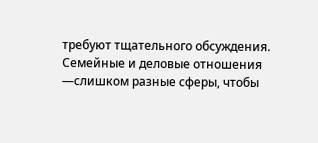требуют тщательного обсуждения. Семейные и деловые отношения —слишком разные сферы, чтобы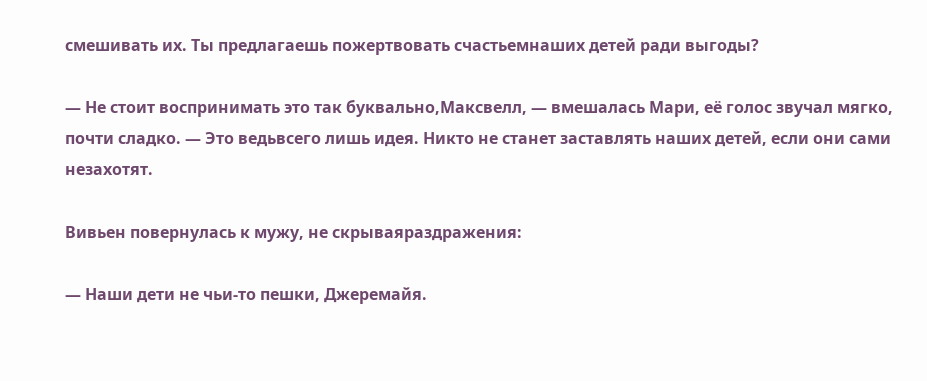смешивать их. Ты предлагаешь пожертвовать счастьемнаших детей ради выгоды?

— Не стоит воспринимать это так буквально,Максвелл, — вмешалась Мари, её голос звучал мягко, почти сладко. — Это ведьвсего лишь идея. Никто не станет заставлять наших детей, если они сами незахотят.

Вивьен повернулась к мужу, не скрываяраздражения:

— Наши дети не чьи-то пешки, Джеремайя.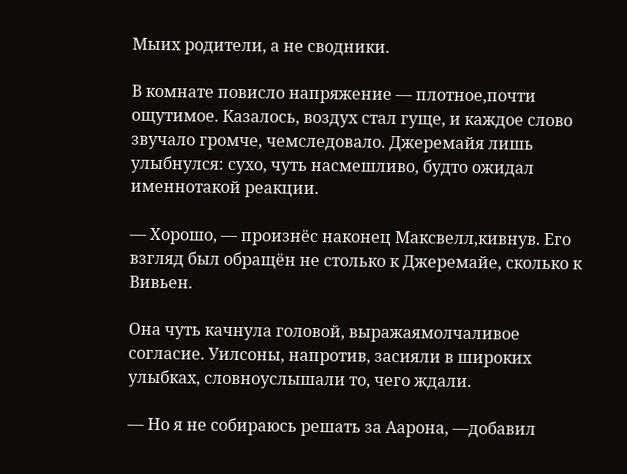Мыих родители, а не сводники.

В комнате повисло напряжение — плотное,почти ощутимое. Казалось, воздух стал гуще, и каждое слово звучало громче, чемследовало. Джеремайя лишь улыбнулся: сухо, чуть насмешливо, будто ожидал именнотакой реакции.

— Хорошо, — произнёс наконец Максвелл,кивнув. Его взгляд был обращён не столько к Джеремайе, сколько к Вивьен.

Она чуть качнула головой, выражаямолчаливое согласие. Уилсоны, напротив, засияли в широких улыбках, словноуслышали то, чего ждали.

— Но я не собираюсь решать за Аарона, —добавил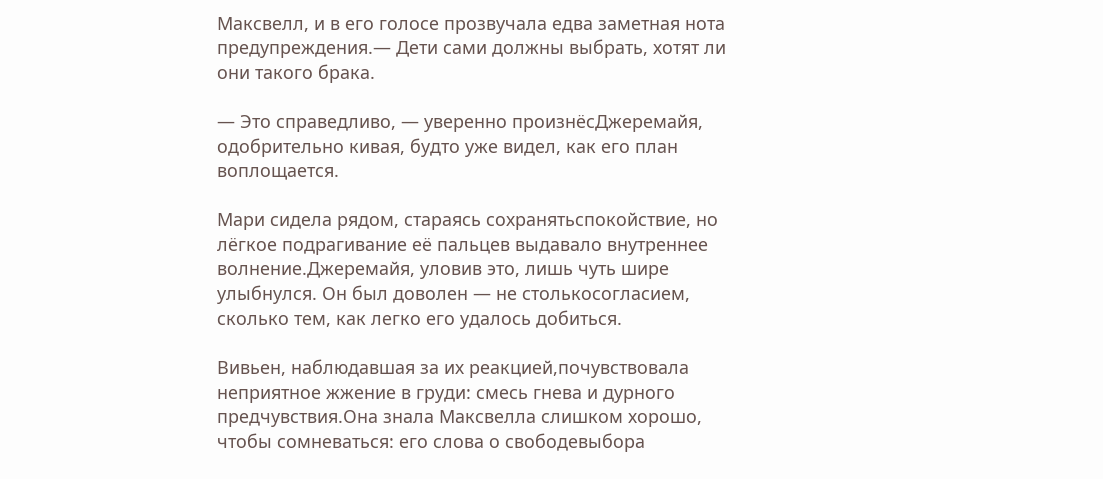Максвелл, и в его голосе прозвучала едва заметная нота предупреждения.— Дети сами должны выбрать, хотят ли они такого брака.

— Это справедливо, — уверенно произнёсДжеремайя, одобрительно кивая, будто уже видел, как его план воплощается.

Мари сидела рядом, стараясь сохранятьспокойствие, но лёгкое подрагивание её пальцев выдавало внутреннее волнение.Джеремайя, уловив это, лишь чуть шире улыбнулся. Он был доволен — не столькосогласием, сколько тем, как легко его удалось добиться.

Вивьен, наблюдавшая за их реакцией,почувствовала неприятное жжение в груди: смесь гнева и дурного предчувствия.Она знала Максвелла слишком хорошо, чтобы сомневаться: его слова о свободевыбора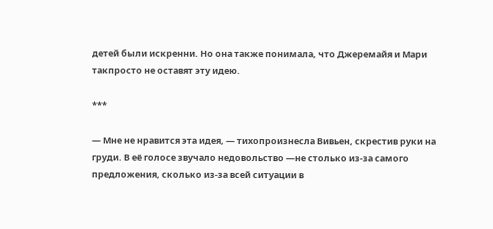детей были искренни. Но она также понимала, что Джеремайя и Мари такпросто не оставят эту идею.

***

— Мне не нравится эта идея, — тихопроизнесла Вивьен, скрестив руки на груди. В её голосе звучало недовольство —не столько из-за самого предложения, сколько из-за всей ситуации в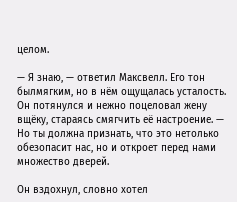целом.

— Я знаю, — ответил Максвелл. Его тон былмягким, но в нём ощущалась усталость. Он потянулся и нежно поцеловал жену вщёку, стараясь смягчить её настроение. — Но ты должна признать, что это нетолько обезопасит нас, но и откроет перед нами множество дверей.

Он вздохнул, словно хотел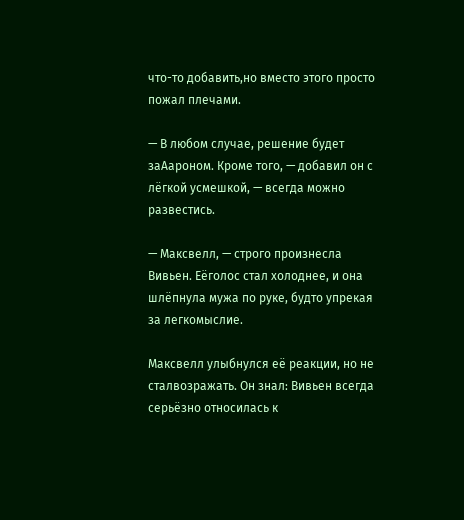что-то добавить,но вместо этого просто пожал плечами.

— В любом случае, решение будет заАароном. Кроме того, — добавил он с лёгкой усмешкой, — всегда можно развестись.

— Максвелл, — строго произнесла Вивьен. Еёголос стал холоднее, и она шлёпнула мужа по руке, будто упрекая за легкомыслие.

Максвелл улыбнулся её реакции, но не сталвозражать. Он знал: Вивьен всегда серьёзно относилась к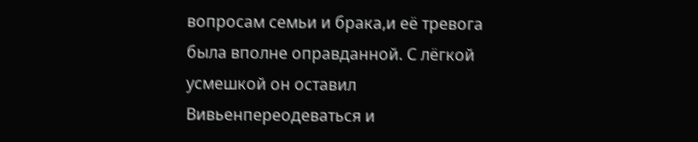вопросам семьи и брака,и её тревога была вполне оправданной. С лёгкой усмешкой он оставил Вивьенпереодеваться и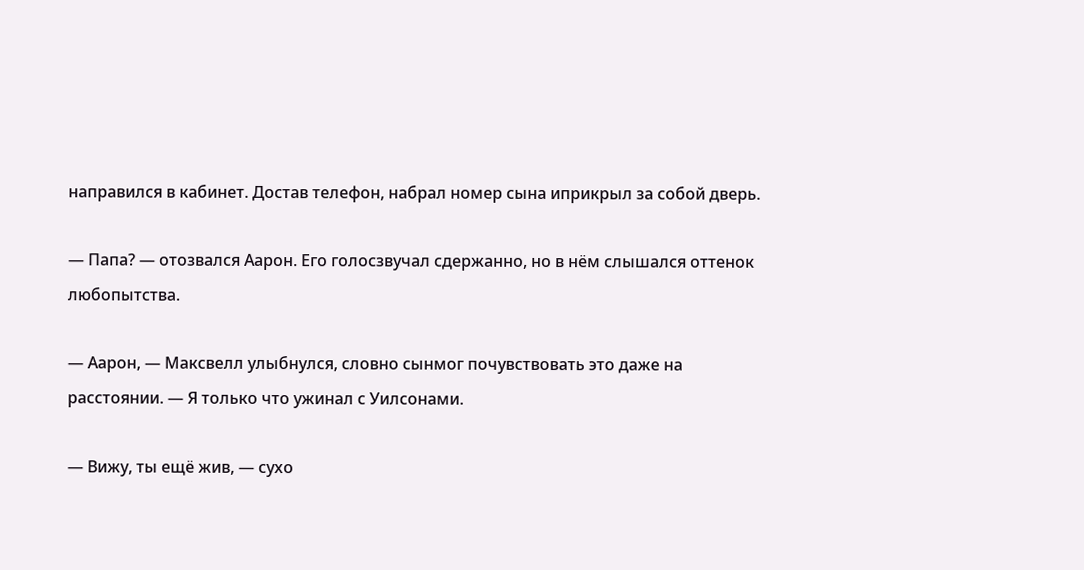направился в кабинет. Достав телефон, набрал номер сына иприкрыл за собой дверь.

— Папа? — отозвался Аарон. Его голосзвучал сдержанно, но в нём слышался оттенок любопытства.

— Аарон, — Максвелл улыбнулся, словно сынмог почувствовать это даже на расстоянии. — Я только что ужинал с Уилсонами.

— Вижу, ты ещё жив, — сухо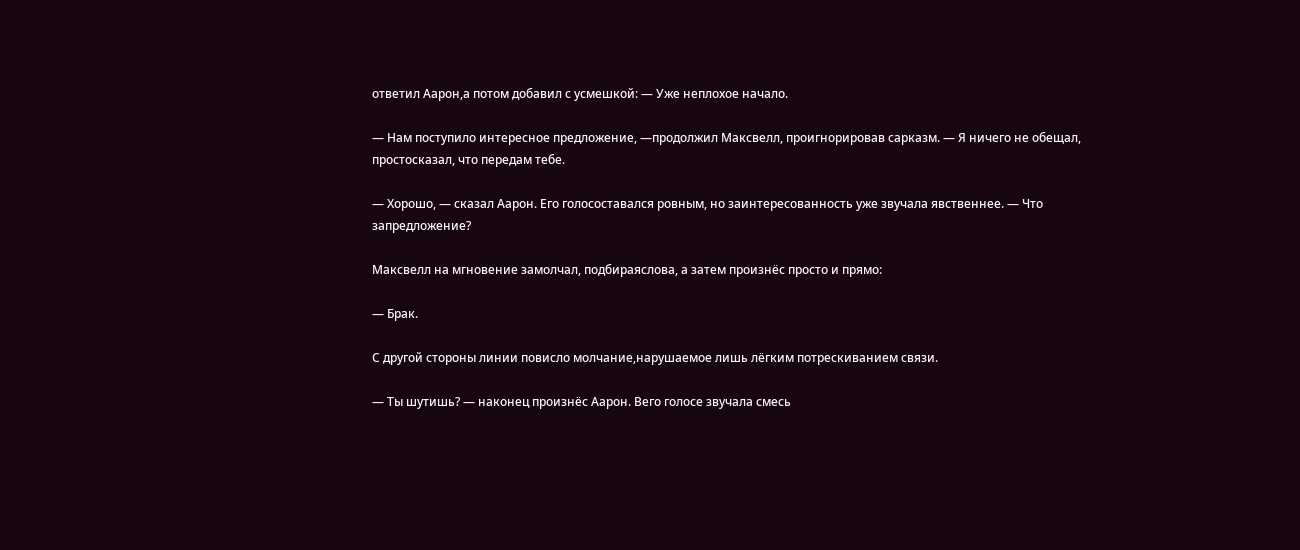ответил Аарон,а потом добавил с усмешкой: — Уже неплохое начало.

— Нам поступило интересное предложение, —продолжил Максвелл, проигнорировав сарказм. — Я ничего не обещал, простосказал, что передам тебе.

— Хорошо, — сказал Аарон. Его голосоставался ровным, но заинтересованность уже звучала явственнее. — Что запредложение?

Максвелл на мгновение замолчал, подбираяслова, а затем произнёс просто и прямо:

— Брак.

С другой стороны линии повисло молчание,нарушаемое лишь лёгким потрескиванием связи.

— Ты шутишь? — наконец произнёс Аарон. Вего голосе звучала смесь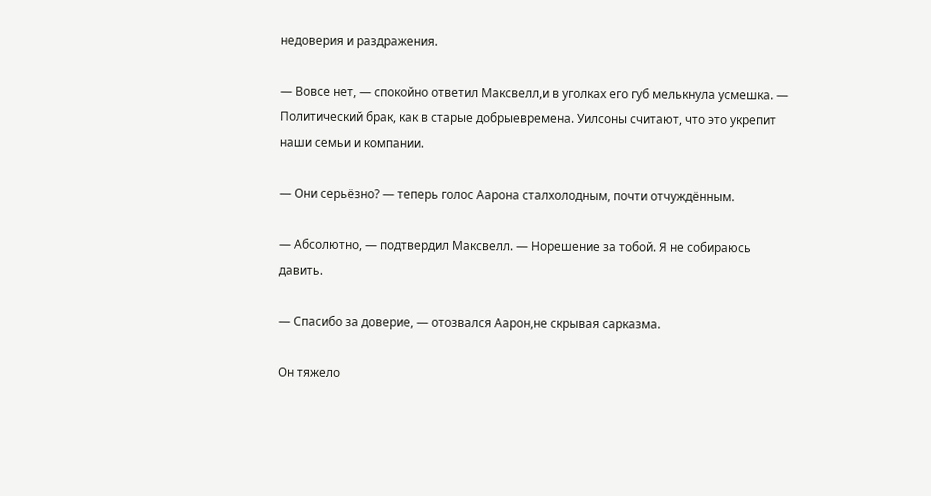недоверия и раздражения.

— Вовсе нет, — спокойно ответил Максвелл,и в уголках его губ мелькнула усмешка. — Политический брак, как в старые добрыевремена. Уилсоны считают, что это укрепит наши семьи и компании.

— Они серьёзно? — теперь голос Аарона сталхолодным, почти отчуждённым.

— Абсолютно, — подтвердил Максвелл. — Норешение за тобой. Я не собираюсь давить.

— Спасибо за доверие, — отозвался Аарон,не скрывая сарказма.

Он тяжело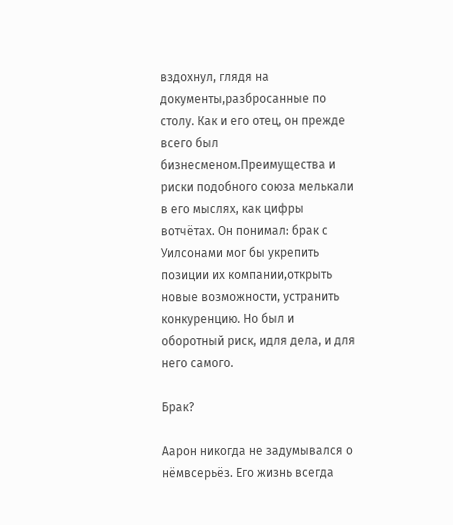вздохнул, глядя на документы,разбросанные по столу. Как и его отец, он прежде всего был бизнесменом.Преимущества и риски подобного союза мелькали в его мыслях, как цифры вотчётах. Он понимал: брак с Уилсонами мог бы укрепить позиции их компании,открыть новые возможности, устранить конкуренцию. Но был и оборотный риск, идля дела, и для него самого.

Брак?

Аарон никогда не задумывался о нёмвсерьёз. Его жизнь всегда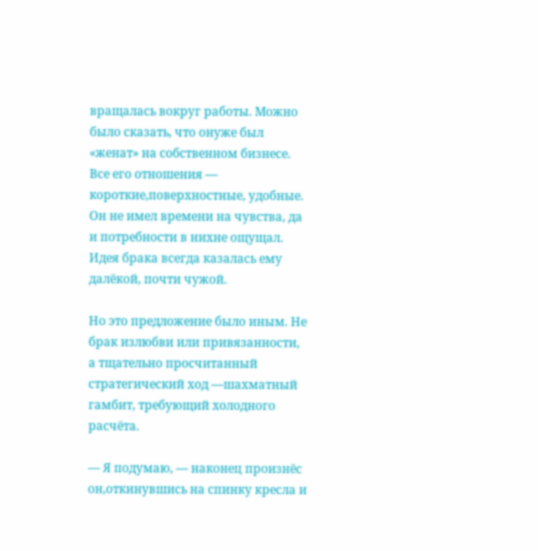вращалась вокруг работы. Можно было сказать, что онуже был «женат» на собственном бизнесе. Все его отношения — короткие,поверхностные, удобные. Он не имел времени на чувства, да и потребности в нихне ощущал. Идея брака всегда казалась ему далёкой, почти чужой.

Но это предложение было иным. Не брак излюбви или привязанности, а тщательно просчитанный стратегический ход —шахматный гамбит, требующий холодного расчёта.

— Я подумаю, — наконец произнёс он,откинувшись на спинку кресла и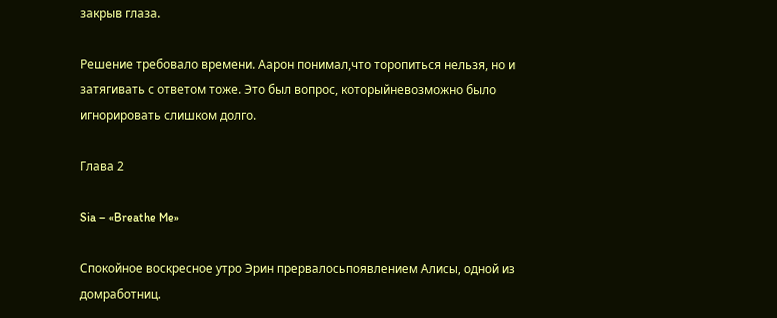закрыв глаза.

Решение требовало времени. Аарон понимал,что торопиться нельзя, но и затягивать с ответом тоже. Это был вопрос, которыйневозможно было игнорировать слишком долго.

Глава 2

Sia – «Breathe Me»

Спокойное воскресное утро Эрин прервалосьпоявлением Алисы, одной из домработниц.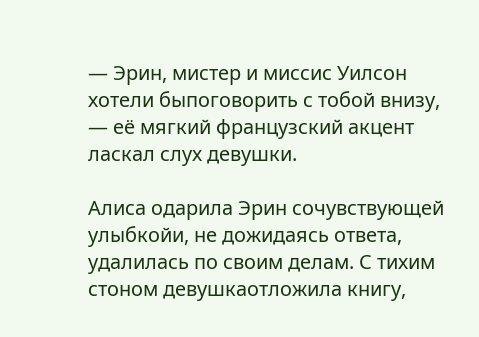— Эрин, мистер и миссис Уилсон хотели быпоговорить с тобой внизу, — её мягкий французский акцент ласкал слух девушки.

Алиса одарила Эрин сочувствующей улыбкойи, не дожидаясь ответа, удалилась по своим делам. С тихим стоном девушкаотложила книгу,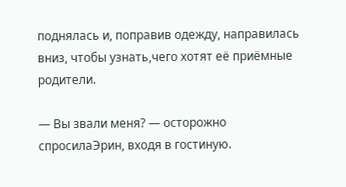поднялась и, поправив одежду, направилась вниз, чтобы узнать,чего хотят её приёмные родители.

— Вы звали меня? — осторожно спросилаЭрин, входя в гостиную.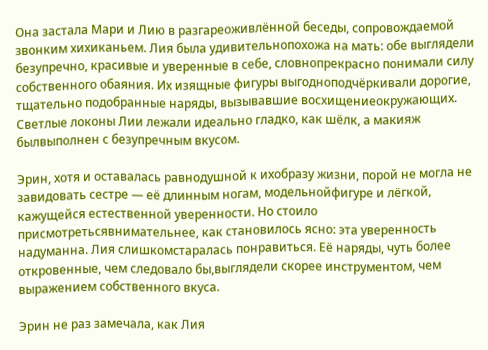Она застала Мари и Лию в разгареоживлённой беседы, сопровождаемой звонким хихиканьем. Лия была удивительнопохожа на мать: обе выглядели безупречно, красивые и уверенные в себе, словнопрекрасно понимали силу собственного обаяния. Их изящные фигуры выгодноподчёркивали дорогие, тщательно подобранные наряды, вызывавшие восхищениеокружающих. Светлые локоны Лии лежали идеально гладко, как шёлк, а макияж былвыполнен с безупречным вкусом.

Эрин, хотя и оставалась равнодушной к ихобразу жизни, порой не могла не завидовать сестре — её длинным ногам, модельнойфигуре и лёгкой, кажущейся естественной уверенности. Но стоило присмотретьсявнимательнее, как становилось ясно: эта уверенность надуманна. Лия слишкомстаралась понравиться. Её наряды, чуть более откровенные, чем следовало бы,выглядели скорее инструментом, чем выражением собственного вкуса.

Эрин не раз замечала, как Лия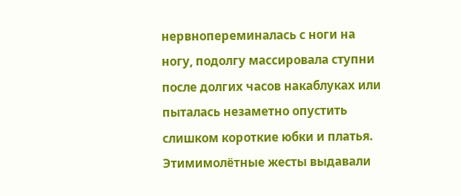нервнопереминалась с ноги на ногу, подолгу массировала ступни после долгих часов накаблуках или пыталась незаметно опустить слишком короткие юбки и платья. Этимимолётные жесты выдавали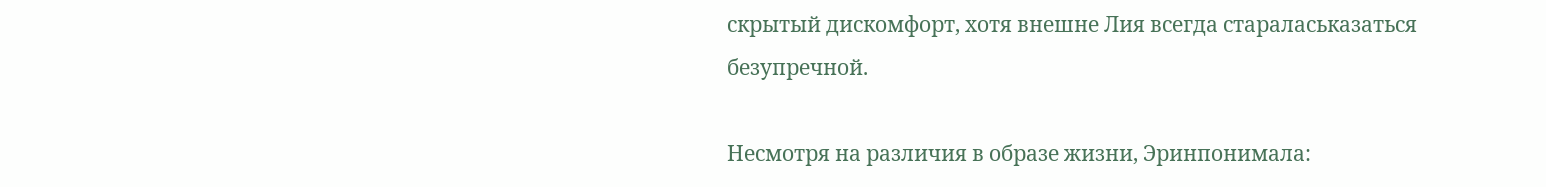скрытый дискомфорт, хотя внешне Лия всегда стараласьказаться безупречной.

Несмотря на различия в образе жизни, Эринпонимала: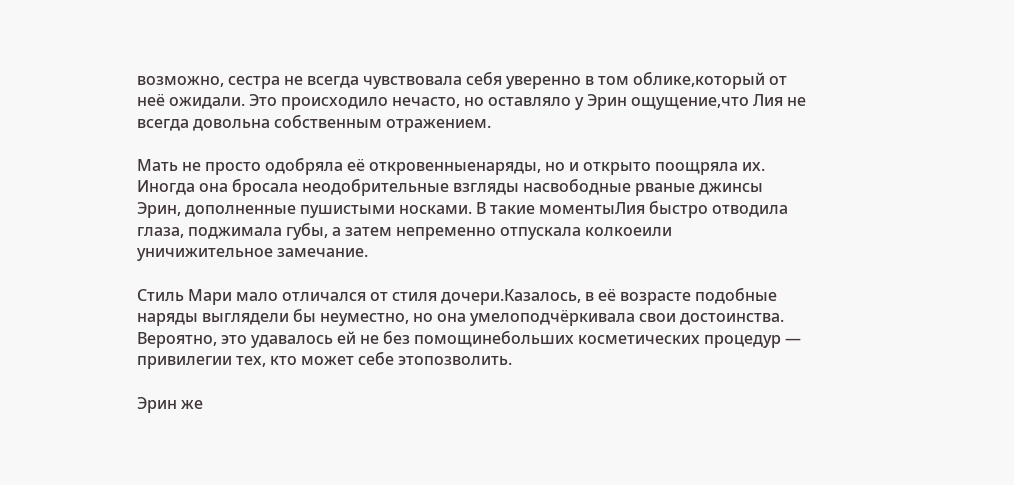возможно, сестра не всегда чувствовала себя уверенно в том облике,который от неё ожидали. Это происходило нечасто, но оставляло у Эрин ощущение,что Лия не всегда довольна собственным отражением.

Мать не просто одобряла её откровенныенаряды, но и открыто поощряла их. Иногда она бросала неодобрительные взгляды насвободные рваные джинсы Эрин, дополненные пушистыми носками. В такие моментыЛия быстро отводила глаза, поджимала губы, а затем непременно отпускала колкоеили уничижительное замечание.

Стиль Мари мало отличался от стиля дочери.Казалось, в её возрасте подобные наряды выглядели бы неуместно, но она умелоподчёркивала свои достоинства. Вероятно, это удавалось ей не без помощинебольших косметических процедур — привилегии тех, кто может себе этопозволить.

Эрин же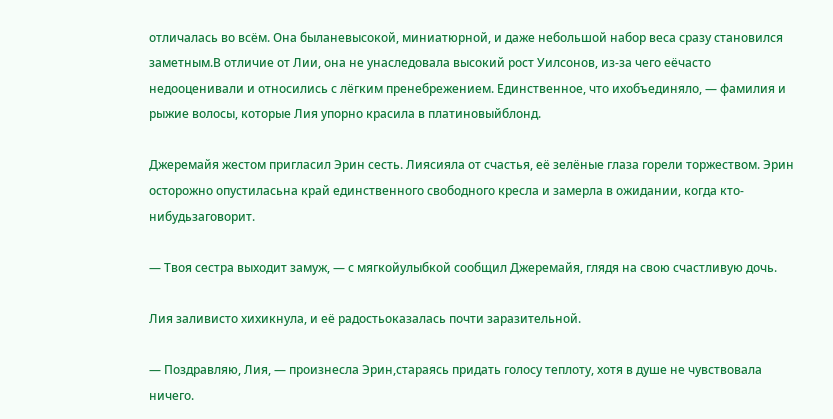отличалась во всём. Она быланевысокой, миниатюрной, и даже небольшой набор веса сразу становился заметным.В отличие от Лии, она не унаследовала высокий рост Уилсонов, из-за чего еёчасто недооценивали и относились с лёгким пренебрежением. Единственное, что ихобъединяло, — фамилия и рыжие волосы, которые Лия упорно красила в платиновыйблонд.

Джеремайя жестом пригласил Эрин сесть. Лиясияла от счастья, её зелёные глаза горели торжеством. Эрин осторожно опустиласьна край единственного свободного кресла и замерла в ожидании, когда кто-нибудьзаговорит.

— Твоя сестра выходит замуж, — с мягкойулыбкой сообщил Джеремайя, глядя на свою счастливую дочь.

Лия заливисто хихикнула, и её радостьоказалась почти заразительной.

— Поздравляю, Лия, — произнесла Эрин,стараясь придать голосу теплоту, хотя в душе не чувствовала ничего.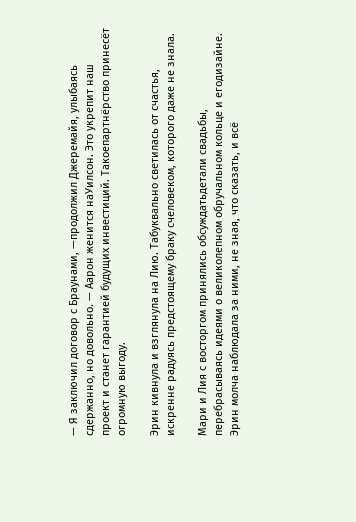— Я заключил договор с Браунами, —продолжил Джеремайя, улыбаясь сдержанно, но довольно. — Аарон женится наУилсон. Это укрепит наш проект и станет гарантией будущих инвестиций. Такоепартнёрство принесёт огромную выгоду.

Эрин кивнула и взглянула на Лию. Табуквально светилась от счастья, искренне радуясь предстоящему браку счеловеком, которого даже не знала.

Мари и Лия с восторгом принялись обсуждатьдетали свадьбы, перебрасываясь идеями о великолепном обручальном кольце и егодизайне. Эрин молча наблюдала за ними, не зная, что сказать, и всё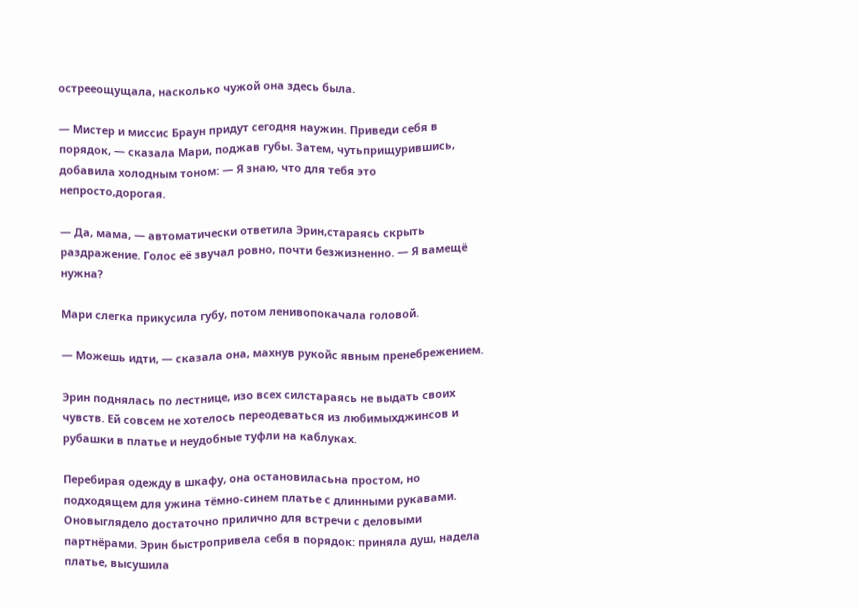острееощущала, насколько чужой она здесь была.

— Мистер и миссис Браун придут сегодня наужин. Приведи себя в порядок, — сказала Мари, поджав губы. Затем, чутьприщурившись, добавила холодным тоном: — Я знаю, что для тебя это непросто,дорогая.

— Да, мама, — автоматически ответила Эрин,стараясь скрыть раздражение. Голос её звучал ровно, почти безжизненно. — Я вамещё нужна?

Мари слегка прикусила губу, потом ленивопокачала головой.

— Можешь идти, — сказала она, махнув рукойс явным пренебрежением.

Эрин поднялась по лестнице, изо всех силстараясь не выдать своих чувств. Ей совсем не хотелось переодеваться из любимыхджинсов и рубашки в платье и неудобные туфли на каблуках.

Перебирая одежду в шкафу, она остановиласьна простом, но подходящем для ужина тёмно-синем платье с длинными рукавами. Оновыглядело достаточно прилично для встречи с деловыми партнёрами. Эрин быстропривела себя в порядок: приняла душ, надела платье, высушила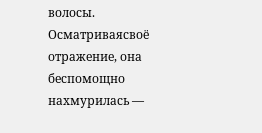волосы. Осматриваясвоё отражение, она беспомощно нахмурилась —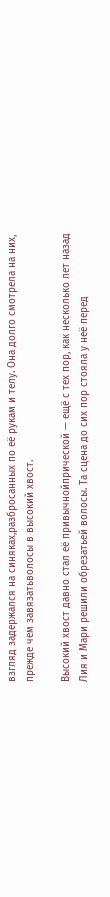взгляд задержался на синяках,разбросанных по её рукам и телу. Она долго смотрела на них, прежде чем завязатьволосы в высокий хвост.

Высокий хвост давно стал её привычнойпрической — ещё с тех пор, как несколько лет назад Лия и Мари решили обрезатьей волосы. Та сцена до сих пор стояла у неё перед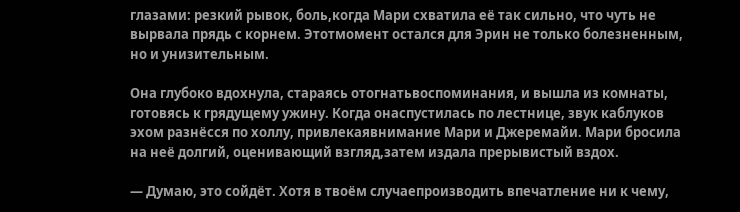глазами: резкий рывок, боль,когда Мари схватила её так сильно, что чуть не вырвала прядь с корнем. Этотмомент остался для Эрин не только болезненным, но и унизительным.

Она глубоко вдохнула, стараясь отогнатьвоспоминания, и вышла из комнаты, готовясь к грядущему ужину. Когда онаспустилась по лестнице, звук каблуков эхом разнёсся по холлу, привлекаявнимание Мари и Джеремайи. Мари бросила на неё долгий, оценивающий взгляд,затем издала прерывистый вздох.

— Думаю, это сойдёт. Хотя в твоём случаепроизводить впечатление ни к чему,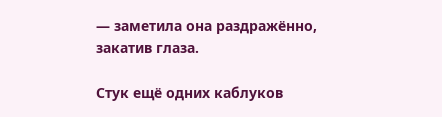— заметила она раздражённо, закатив глаза.

Стук ещё одних каблуков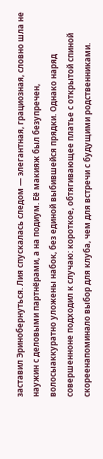заставил Эринобернуться. Лия спускалась следом — элегантная, грациозная, словно шла не наужин с деловыми партнёрами, а на подиум. Её макияж был безупречен, волосыаккуратно уложены набок, без единой выбившейся прядки. Однако наряд совершенноне подходил к случаю: короткое, обтягивающее платье с открытой спиной скореенапоминало выбор для клуба, чем для встречи с будущими родственниками.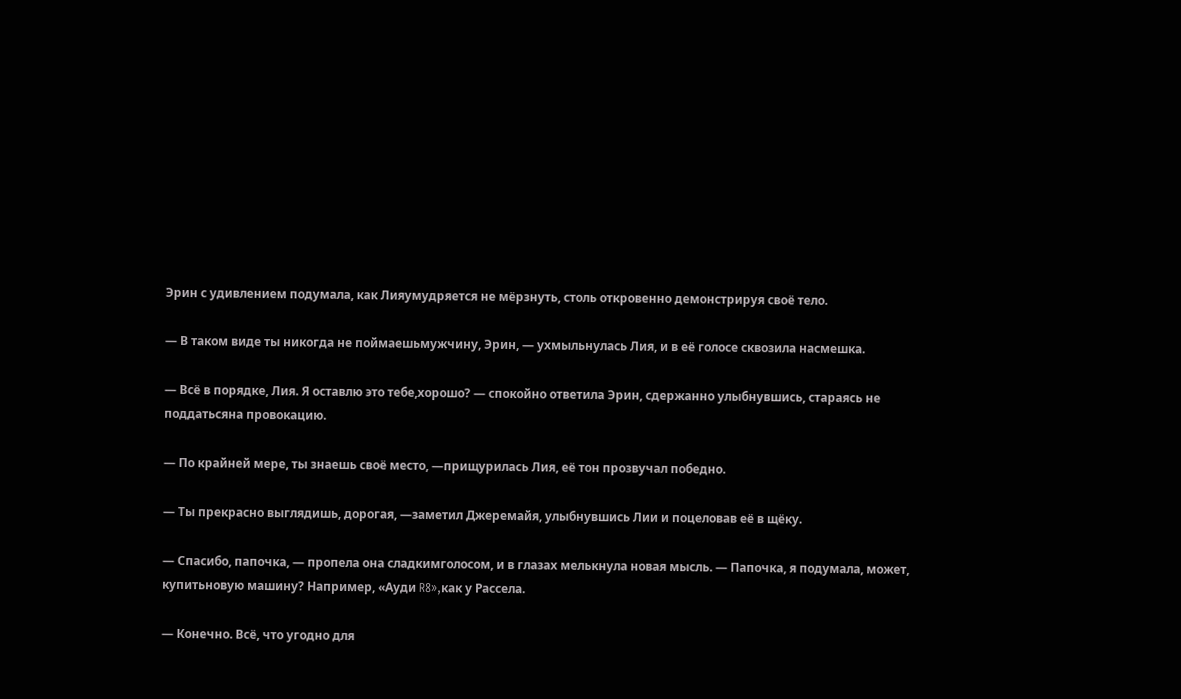Эрин с удивлением подумала, как Лияумудряется не мёрзнуть, столь откровенно демонстрируя своё тело.

— В таком виде ты никогда не поймаешьмужчину, Эрин, — ухмыльнулась Лия, и в её голосе сквозила насмешка.

— Всё в порядке, Лия. Я оставлю это тебе,хорошо? — спокойно ответила Эрин, сдержанно улыбнувшись, стараясь не поддатьсяна провокацию.

— По крайней мере, ты знаешь своё место, —прищурилась Лия, её тон прозвучал победно.

— Ты прекрасно выглядишь, дорогая, —заметил Джеремайя, улыбнувшись Лии и поцеловав её в щёку.

— Спасибо, папочка, — пропела она сладкимголосом, и в глазах мелькнула новая мысль. — Папочка, я подумала, может, купитьновую машину? Например, «Ауди R8»,как у Рассела.

— Конечно. Всё, что угодно для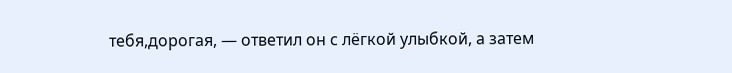тебя,дорогая, — ответил он с лёгкой улыбкой, а затем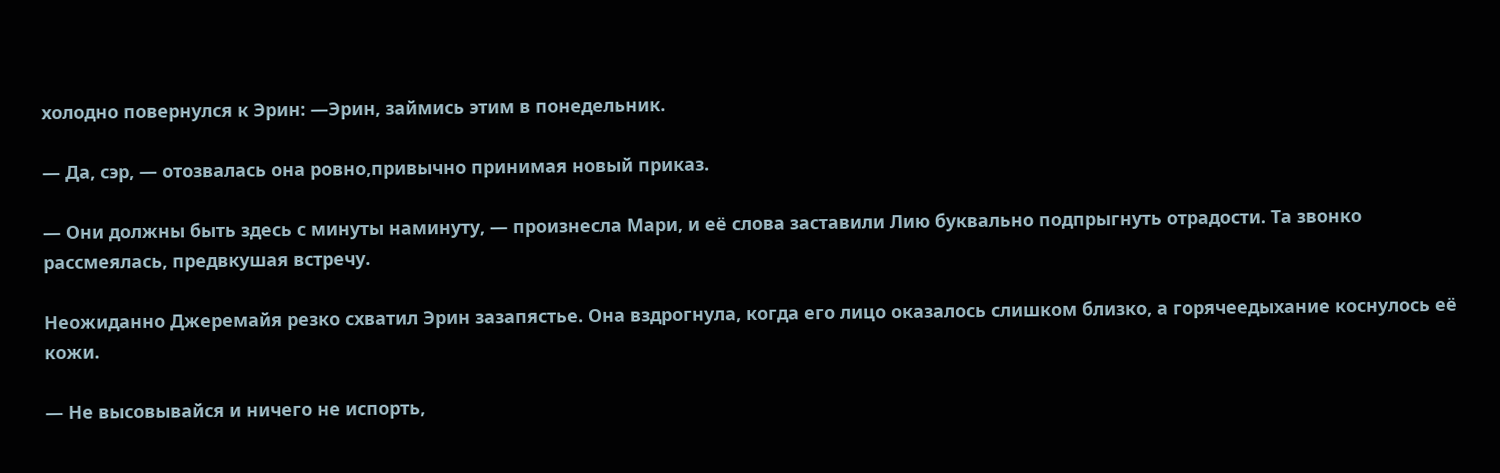холодно повернулся к Эрин: —Эрин, займись этим в понедельник.

— Да, сэр, — отозвалась она ровно,привычно принимая новый приказ.

— Они должны быть здесь с минуты наминуту, — произнесла Мари, и её слова заставили Лию буквально подпрыгнуть отрадости. Та звонко рассмеялась, предвкушая встречу.

Неожиданно Джеремайя резко схватил Эрин зазапястье. Она вздрогнула, когда его лицо оказалось слишком близко, а горячеедыхание коснулось её кожи.

— Не высовывайся и ничего не испорть,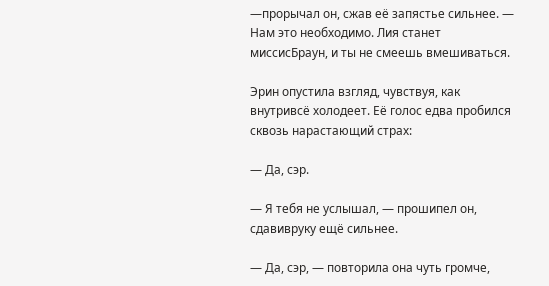—прорычал он, сжав её запястье сильнее. — Нам это необходимо. Лия станет миссисБраун, и ты не смеешь вмешиваться.

Эрин опустила взгляд, чувствуя, как внутривсё холодеет. Её голос едва пробился сквозь нарастающий страх:

— Да, сэр.

— Я тебя не услышал, — прошипел он, сдавивруку ещё сильнее.

— Да, сэр, — повторила она чуть громче,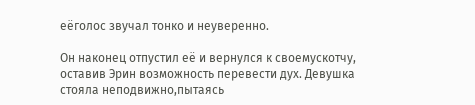еёголос звучал тонко и неуверенно.

Он наконец отпустил её и вернулся к своемускотчу, оставив Эрин возможность перевести дух. Девушка стояла неподвижно,пытаясь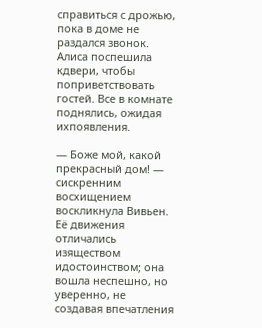справиться с дрожью, пока в доме не раздался звонок. Алиса поспешила кдвери, чтобы поприветствовать гостей. Все в комнате поднялись, ожидая ихпоявления.

— Боже мой, какой прекрасный дом! — сискренним восхищением воскликнула Вивьен. Её движения отличались изяществом идостоинством; она вошла неспешно, но уверенно, не создавая впечатления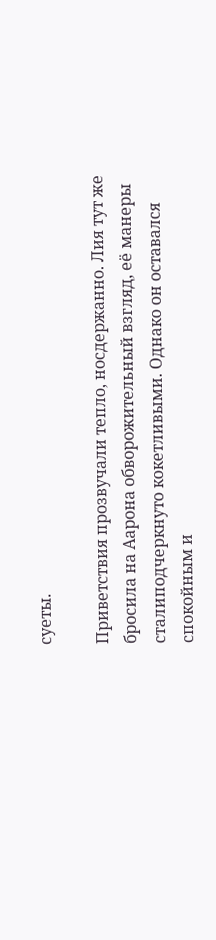суеты.

Приветствия прозвучали тепло, носдержанно. Лия тут же бросила на Аарона обворожительный взгляд, её манеры сталиподчеркнуто кокетливыми. Однако он оставался спокойным и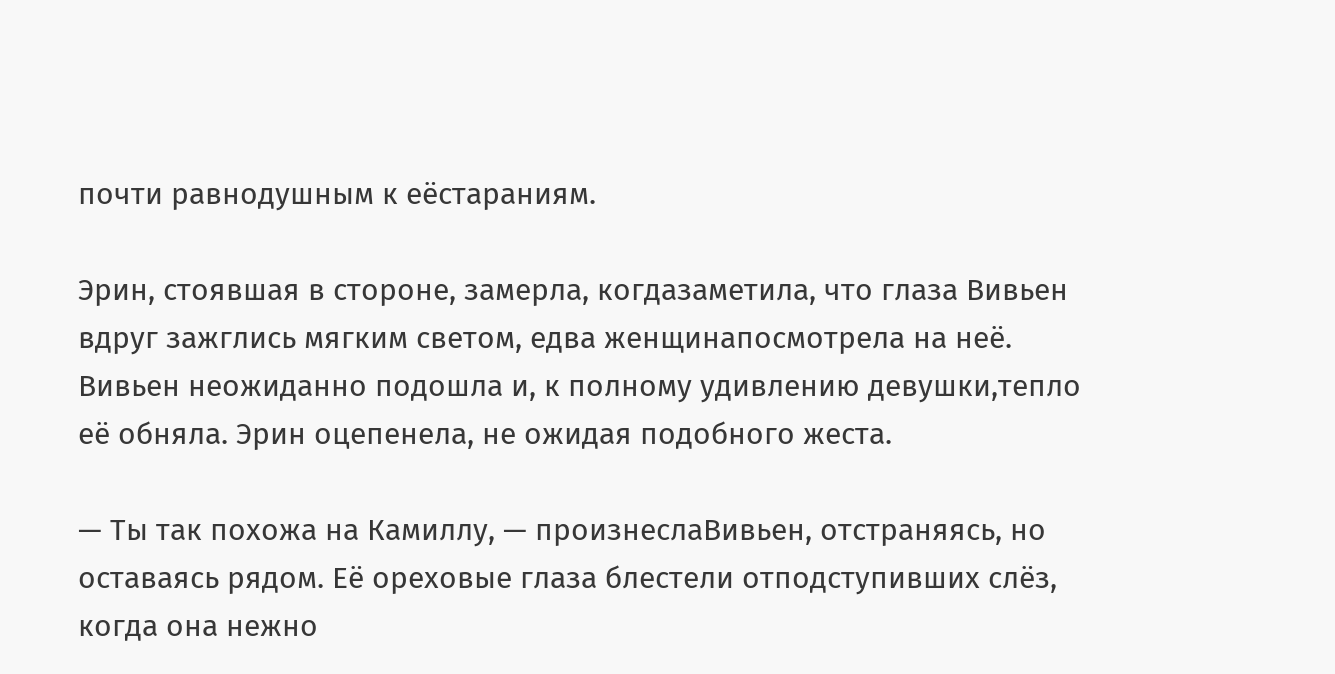почти равнодушным к еёстараниям.

Эрин, стоявшая в стороне, замерла, когдазаметила, что глаза Вивьен вдруг зажглись мягким светом, едва женщинапосмотрела на неё. Вивьен неожиданно подошла и, к полному удивлению девушки,тепло её обняла. Эрин оцепенела, не ожидая подобного жеста.

— Ты так похожа на Камиллу, — произнеслаВивьен, отстраняясь, но оставаясь рядом. Её ореховые глаза блестели отподступивших слёз, когда она нежно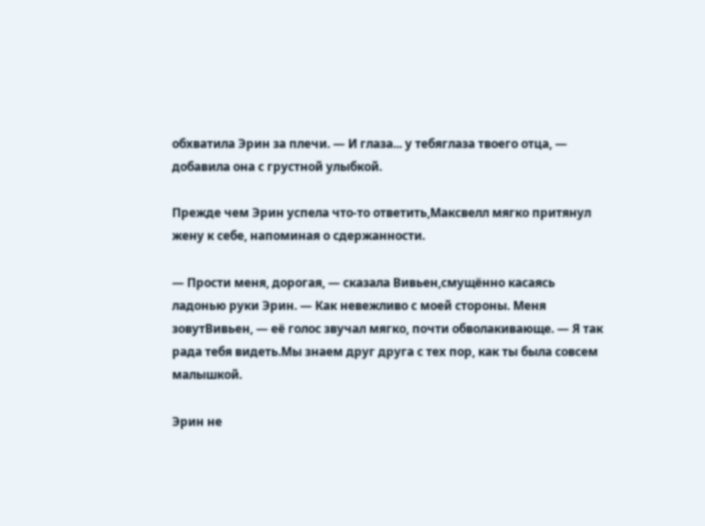обхватила Эрин за плечи. — И глаза... у тебяглаза твоего отца, — добавила она с грустной улыбкой.

Прежде чем Эрин успела что-то ответить,Максвелл мягко притянул жену к себе, напоминая о сдержанности.

— Прости меня, дорогая, — сказала Вивьен,смущённо касаясь ладонью руки Эрин. — Как невежливо с моей стороны. Меня зовутВивьен, — её голос звучал мягко, почти обволакивающе. — Я так рада тебя видеть.Мы знаем друг друга с тех пор, как ты была совсем малышкой.

Эрин не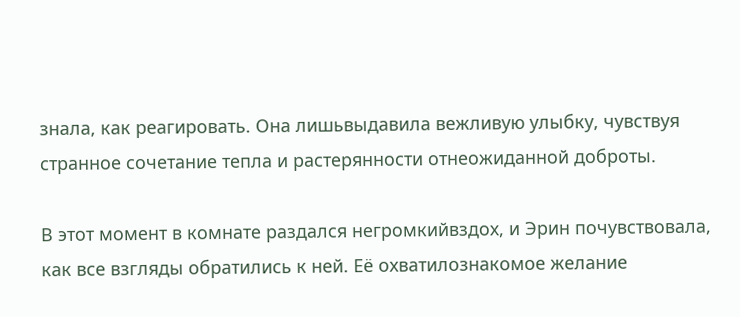знала, как реагировать. Она лишьвыдавила вежливую улыбку, чувствуя странное сочетание тепла и растерянности отнеожиданной доброты.

В этот момент в комнате раздался негромкийвздох, и Эрин почувствовала, как все взгляды обратились к ней. Её охватилознакомое желание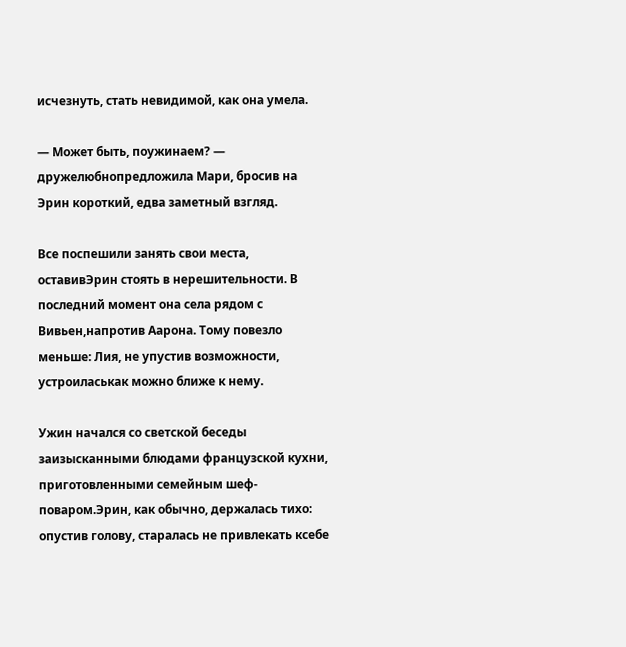исчезнуть, стать невидимой, как она умела.

— Может быть, поужинаем? — дружелюбнопредложила Мари, бросив на Эрин короткий, едва заметный взгляд.

Все поспешили занять свои места, оставивЭрин стоять в нерешительности. В последний момент она села рядом с Вивьен,напротив Аарона. Тому повезло меньше: Лия, не упустив возможности, устроиласькак можно ближе к нему.

Ужин начался со светской беседы заизысканными блюдами французской кухни, приготовленными семейным шеф-поваром.Эрин, как обычно, держалась тихо: опустив голову, старалась не привлекать ксебе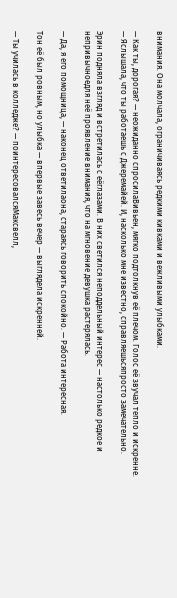внимания. Она молчала, ограничиваясь редкими кивками и вежливыми улыбками.

— Как ты, дорогая? — неожиданно спросилаВивьен, мягко подтолкнув её плечом. Голос её звучал тепло и искренне. — Яслышала, что ты работаешь с Джеремайей. И, насколько мне известно, справляешьсяпросто замечательно.

Эрин подняла взгляд и встретилась с еёглазами. В них светился неподдельный интерес — настолько редкое и непривычноедля неё проявление внимания, что на мгновение девушка растерялась.

— Да, я его помощница, — наконец ответилаона, стараясь говорить спокойно. — Работа интересная.

Тон её был ровным, но улыбка — впервые завесь вечер — выглядела искренней.

— Ты училась в колледже? — поинтересовалсяМаксвелл,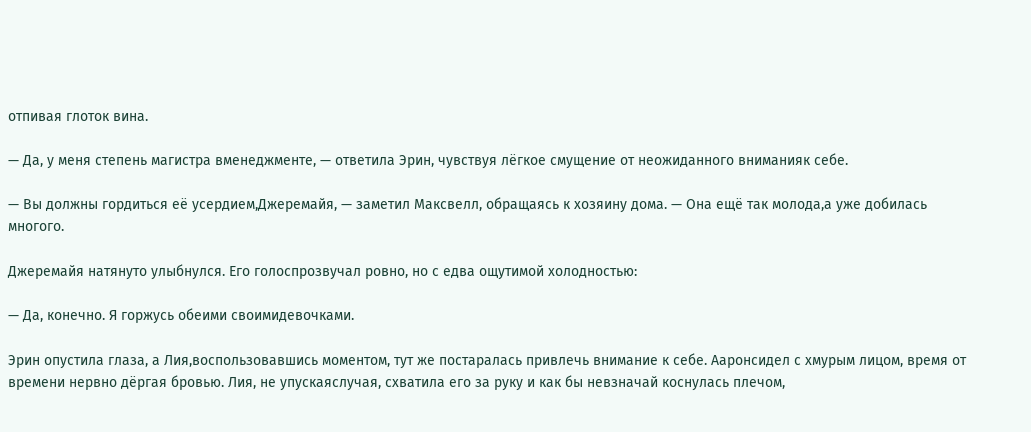отпивая глоток вина.

— Да, у меня степень магистра вменеджменте, — ответила Эрин, чувствуя лёгкое смущение от неожиданного вниманияк себе.

— Вы должны гордиться её усердием,Джеремайя, — заметил Максвелл, обращаясь к хозяину дома. — Она ещё так молода,а уже добилась многого.

Джеремайя натянуто улыбнулся. Его голоспрозвучал ровно, но с едва ощутимой холодностью:

— Да, конечно. Я горжусь обеими своимидевочками.

Эрин опустила глаза, а Лия,воспользовавшись моментом, тут же постаралась привлечь внимание к себе. Ааронсидел с хмурым лицом, время от времени нервно дёргая бровью. Лия, не упускаяслучая, схватила его за руку и как бы невзначай коснулась плечом,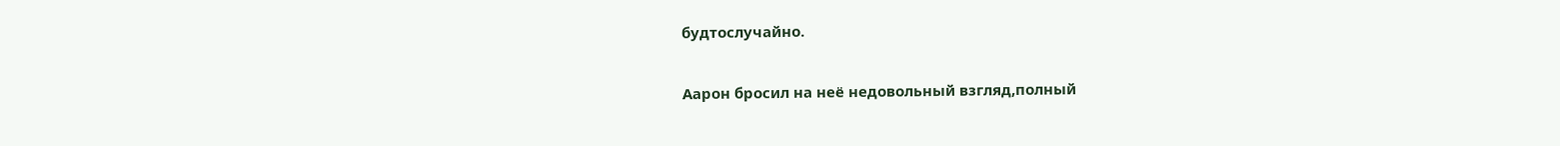будтослучайно.

Аарон бросил на неё недовольный взгляд,полный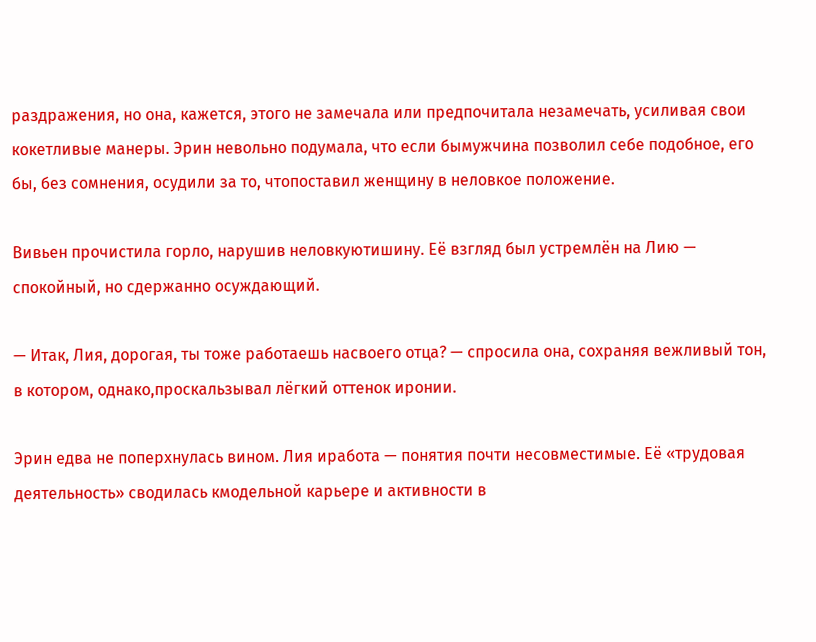раздражения, но она, кажется, этого не замечала или предпочитала незамечать, усиливая свои кокетливые манеры. Эрин невольно подумала, что если бымужчина позволил себе подобное, его бы, без сомнения, осудили за то, чтопоставил женщину в неловкое положение.

Вивьен прочистила горло, нарушив неловкуютишину. Её взгляд был устремлён на Лию — спокойный, но сдержанно осуждающий.

— Итак, Лия, дорогая, ты тоже работаешь насвоего отца? — спросила она, сохраняя вежливый тон, в котором, однако,проскальзывал лёгкий оттенок иронии.

Эрин едва не поперхнулась вином. Лия иработа — понятия почти несовместимые. Её «трудовая деятельность» сводилась кмодельной карьере и активности в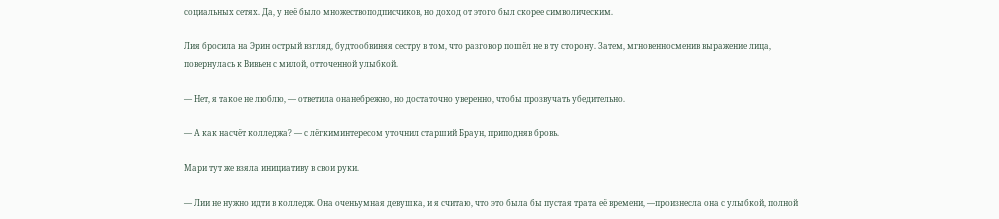социальных сетях. Да, у неё было множествоподписчиков, но доход от этого был скорее символическим.

Лия бросила на Эрин острый взгляд, будтообвиняя сестру в том, что разговор пошёл не в ту сторону. Затем, мгновенносменив выражение лица, повернулась к Вивьен с милой, отточенной улыбкой.

— Нет, я такое не люблю, — ответила онанебрежно, но достаточно уверенно, чтобы прозвучать убедительно.

— А как насчёт колледжа? — с лёгкиминтересом уточнил старший Браун, приподняв бровь.

Мари тут же взяла инициативу в свои руки.

— Лии не нужно идти в колледж. Она оченьумная девушка, и я считаю, что это была бы пустая трата её времени, —произнесла она с улыбкой, полной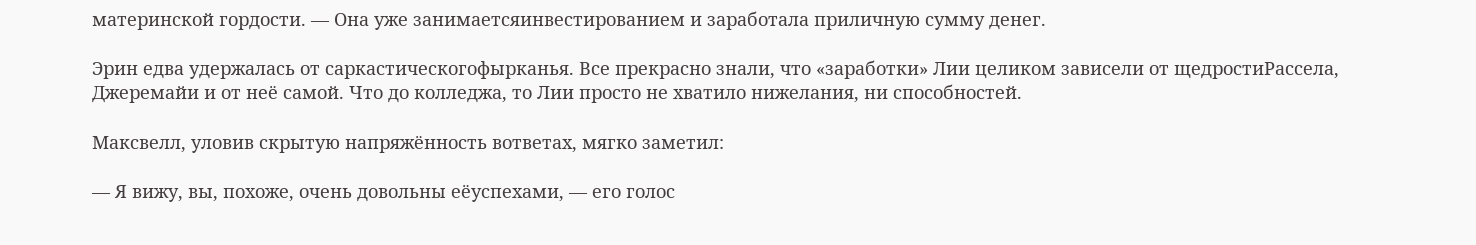материнской гордости. — Она уже занимаетсяинвестированием и заработала приличную сумму денег.

Эрин едва удержалась от саркастическогофырканья. Все прекрасно знали, что «заработки» Лии целиком зависели от щедростиРассела, Джеремайи и от неё самой. Что до колледжа, то Лии просто не хватило нижелания, ни способностей.

Максвелл, уловив скрытую напряжённость вответах, мягко заметил:

— Я вижу, вы, похоже, очень довольны еёуспехами, — его голос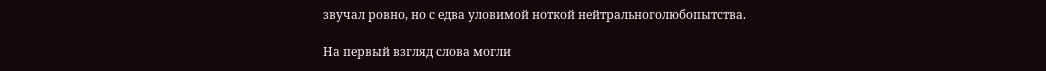звучал ровно, но с едва уловимой ноткой нейтральноголюбопытства.

На первый взгляд слова могли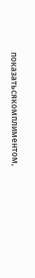показатьсякомплиментом,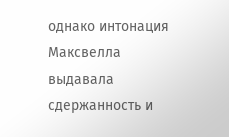однако интонация Максвелла выдавала сдержанность и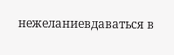нежеланиевдаваться в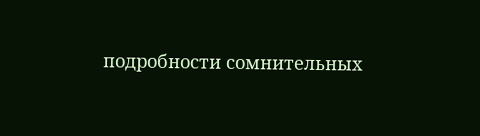подробности сомнительных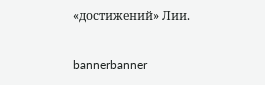«достижений» Лии.

bannerbanner